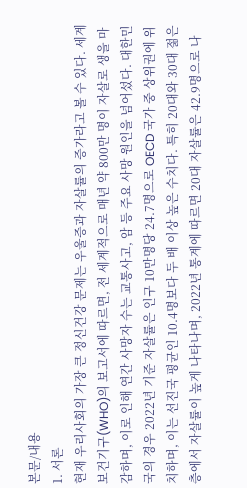본문/내용
1. 서론
현재 우리사회의 가장 큰 정신건강 문제는 우울증과 자살률의 증가라고 볼 수 있다. 세계보건기구(WHO)의 보고서에 따르면, 전 세계적으로 매년 약 800만 명이 자살로 생을 마감하며, 이로 인해 연간 사망자 수는 교통사고, 암 등 주요 사망 원인을 넘어섰다. 대한민국의 경우 2022년 기준 자살률은 인구 10만명당 24.7명으로 OECD 국가 중 상위권에 위치하며, 이는 선진국 평균인 10.4명보다 두 배 이상 높은 수치다. 특히 20대와 30대 젊은 층에서 자살률이 높게 나타나며, 2022년 통계에 따르면 20대 자살률은 42.9명으로 나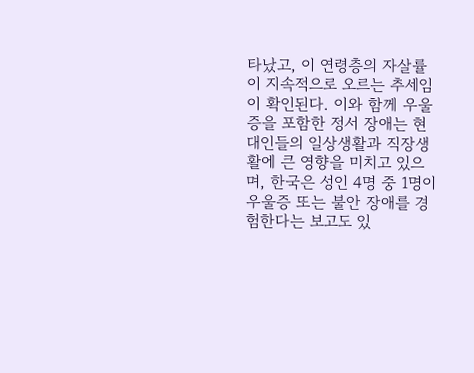타났고, 이 연령층의 자살률이 지속적으로 오르는 추세임이 확인된다. 이와 함께 우울증을 포함한 정서 장애는 현대인들의 일상생활과 직장생활에 큰 영향을 미치고 있으며, 한국은 성인 4명 중 1명이 우울증 또는 불안 장애를 경험한다는 보고도 있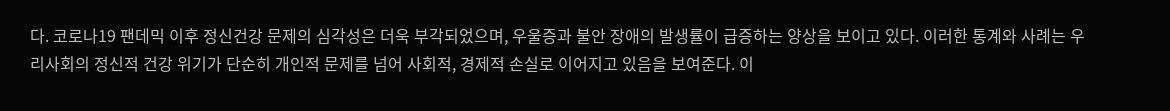다. 코로나19 팬데믹 이후 정신건강 문제의 심각성은 더욱 부각되었으며, 우울증과 불안 장애의 발생률이 급증하는 양상을 보이고 있다. 이러한 통계와 사례는 우리사회의 정신적 건강 위기가 단순히 개인적 문제를 넘어 사회적, 경제적 손실로 이어지고 있음을 보여준다. 이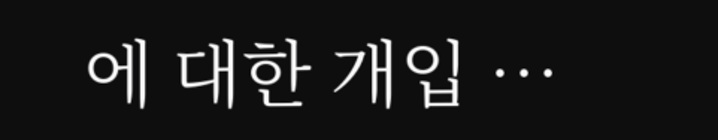에 대한 개입 …